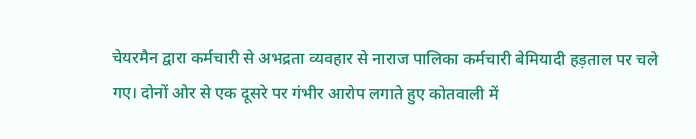चेयरमैन द्वारा कर्मचारी से अभद्रता व्यवहार से नाराज पालिका कर्मचारी बेमियादी हड़ताल पर चले गए। दोनों ओर से एक दूसरे पर गंभीर आरोप लगाते हुए कोतवाली में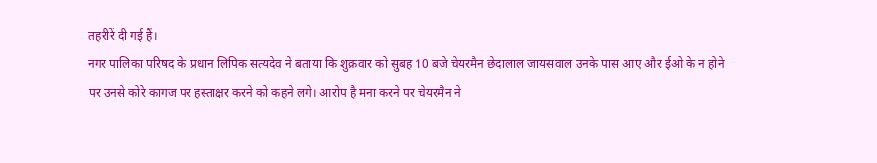तहरीरें दी गई हैं।
नगर पालिका परिषद के प्रधान लिपिक सत्यदेव ने बताया कि शुक्रवार को सुबह 10 बजे चेयरमैन छेदालाल जायसवाल उनके पास आए और ईओ के न होने पर उनसे कोरे कागज पर हस्ताक्षर करने को कहने लगे। आरोप है मना करने पर चेयरमैन ने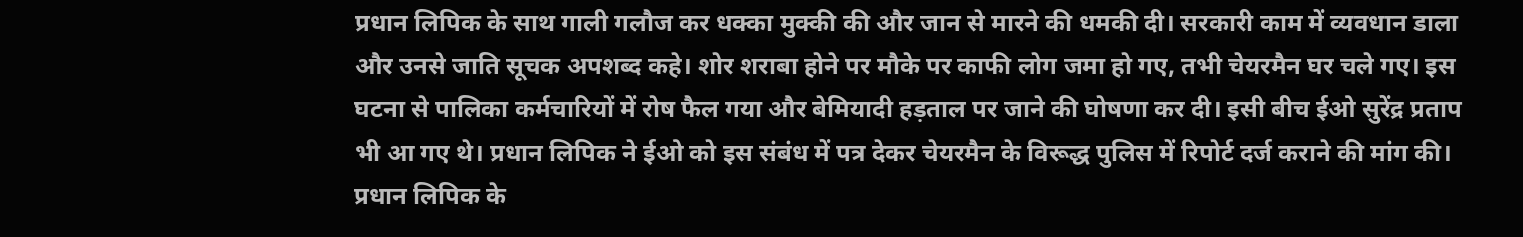प्रधान लिपिक के साथ गाली गलौज कर धक्का मुक्की की और जान से मारने की धमकी दी। सरकारी काम में व्यवधान डाला और उनसे जाति सूचक अपशब्द कहे। शोर शराबा होने पर मौके पर काफी लोग जमा हो गए, तभी चेयरमैन घर चले गए। इस घटना से पालिका कर्मचारियों में रोष फैल गया और बेमियादी हड़ताल पर जाने की घोषणा कर दी। इसी बीच ईओ सुरेंद्र प्रताप भी आ गए थे। प्रधान लिपिक ने ईओ को इस संबंध में पत्र देकर चेयरमैन के विरूद्ध पुलिस में रिपोर्ट दर्ज कराने की मांग की। प्रधान लिपिक के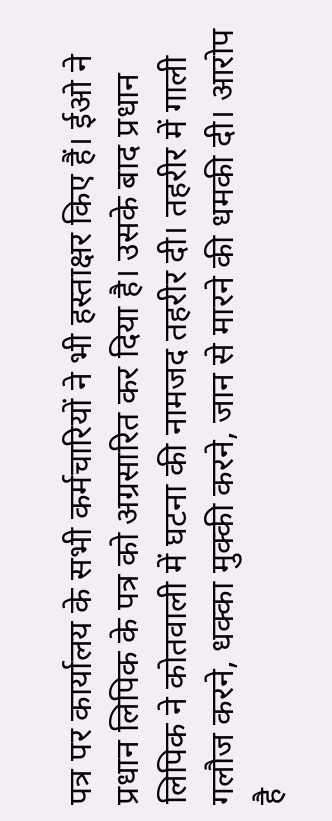पत्र पर कार्यालय के सभी कर्मचारियों ने भी हस्ताक्षर किए हैं। ईओ ने प्रधान लिपिक के पत्र को अग्रसारित कर दिया है। उसके बाद प्रधान लिपिक ने कोतवाली में घटना की नामजद तहरीर दी। तहरीर में गाली गलौज करने, धक्का मुक्की करने, जान से मारने की धमकी दी। आरोप है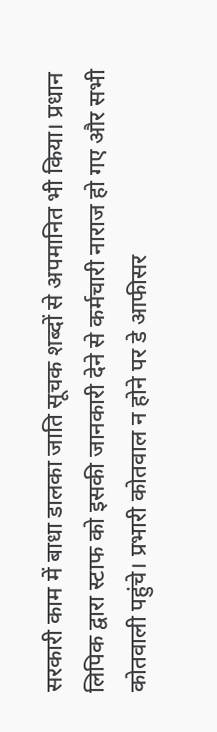सरकारी काम में बाधा डालका जाति सूचक शब्दों से अपमानित भी किया। प्रधान लिपिक द्वारा स्टाफ को इसकी जानकारी देने से कर्मचारी नाराज हो गए और सभी कोतवाली पहुंचे। प्रभारी कोतवाल न होने पर डे आफीसर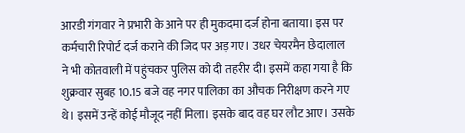आरडी गंगवार ने प्रभारी के आने पर ही मुकदमा दर्ज होना बताया। इस पर कर्मचारी रिपोर्ट दर्ज कराने की जिद पर अड़ गए। उधर चेयरमैन छेदालाल ने भी कोतवाली में पहुंचकर पुलिस को दी तहरीर दी। इसमें कहा गया है कि शुक्रवार सुबह 10.15 बजे वह नगर पालिका का औचक निरीक्षण करने गए थे। इसमें उन्हें कोई मौजूद नहीं मिला। इसके बाद वह घर लौट आए। उसके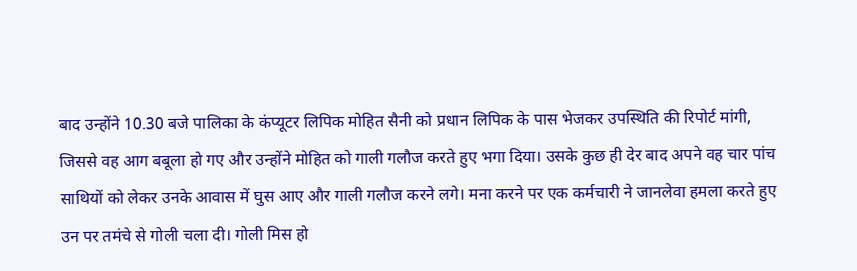बाद उन्होंने 10.30 बजे पालिका के कंप्यूटर लिपिक मोहित सैनी को प्रधान लिपिक के पास भेजकर उपस्थिति की रिपोर्ट मांगी, जिससे वह आग बबूला हो गए और उन्होंने मोहित को गाली गलौज करते हुए भगा दिया। उसके कुछ ही देर बाद अपने वह चार पांच साथियों को लेकर उनके आवास में घुस आए और गाली गलौज करने लगे। मना करने पर एक कर्मचारी ने जानलेवा हमला करते हुए उन पर तमंचे से गोली चला दी। गोली मिस हो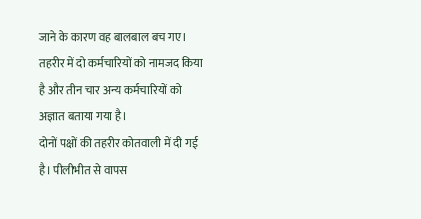जाने के कारण वह बालबाल बच गए। तहरीर में दो कर्मचारियों को नामजद किया है और तीन चार अन्य कर्मचारियों को अज्ञात बताया गया है।
दोनों पक्षों की तहरीर कोतवाली में दी गई है। पीलीभीत से वापस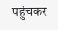पहुंचकर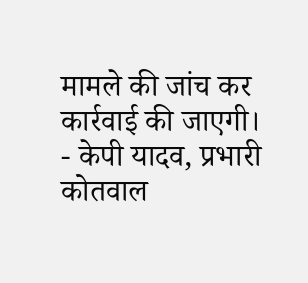मामले की जांच कर कार्रवाई की जाएगी।
- केपी यादव, प्रभारी कोतवाल